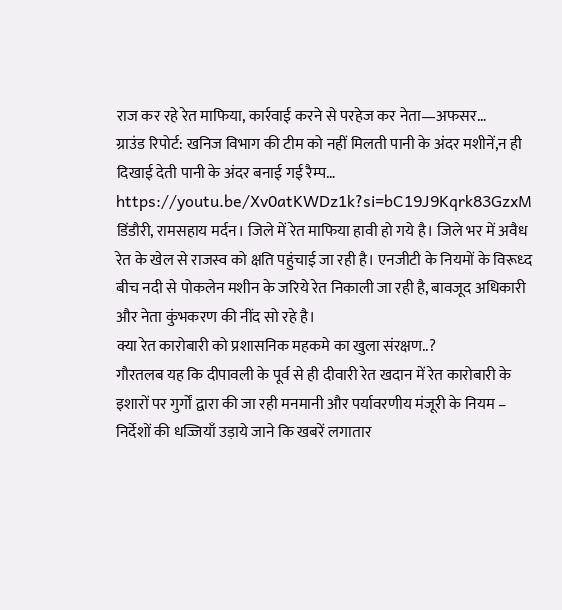राज कर रहे रेत माफिया, कार्रवाई करने से परहेज कर नेता—अफसर…
ग्राउंड रिपोर्ट: खनिज विभाग की टीम को नहीं मिलती पानी के अंदर मशीनें,न ही दिखाई देती पानी के अंदर बनाई गई रैम्प…
https://youtu.be/Xv0atKWDz1k?si=bC19J9Kqrk83GzxM
डिंडौरी, रामसहाय मर्दन। जिले में रेत माफिया हावी हो गये है। जिले भर में अवैध रेत के खेल से राजस्व को क्षति पहुंचाई जा रही है। एनजीटी के नियमों के विरूध्द बीच नदी से पोकलेन मशीन के जरिये रेत निकाली जा रही है, बावजूद अधिकारी और नेता कुंभकरण की नींद सो रहे है।
क्या रेत कारोबारी को प्रशासनिक महकमे का खुला संरक्षण..?
गौरतलब यह कि दीपावली के पूर्व से ही दीवारी रेत खदान में रेत कारोबारी के इशारों पर गुर्गों द्वारा की जा रही मनमानी और पर्यावरणीय मंजूरी के नियम – निर्देशों की धज्जियाँ उड़ाये जाने कि खबरें लगातार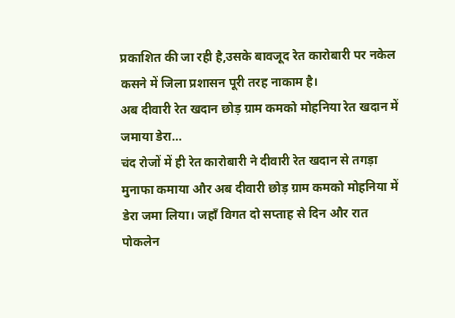प्रकाशित की जा रही है,उसके बावजूद रेत कारोबारी पर नकेल कसने में जिला प्रशासन पूरी तरह नाकाम है।
अब दीवारी रेत खदान छोड़ ग्राम कमको मोहनिया रेत खदान में जमाया डेरा…
चंद रोजों में ही रेत कारोबारी ने दीवारी रेत खदान से तगड़ा मुनाफा कमाया और अब दीवारी छोड़ ग्राम कमको मोहनिया में डेरा जमा लिया। जहाँ विगत दो सप्ताह से दिन और रात पोकलेन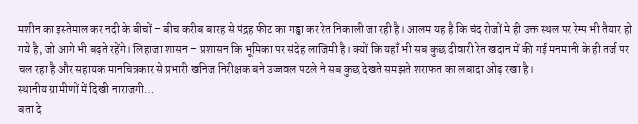मशीन का इस्तेमाल कर नदी के बीचों – बीच करीब बारह से पंद्रह फीट का गड्ढा कर रेत निकाली जा रही है। आलम यह है कि चंद रोजों मे ही उक्त स्थल पर रेम्प भी तैयार हो गये है, जो आगे भी बढ़ते रहेंगे। लिहाजा शासन – प्रशासन कि भूमिका पर संदेह लाजिमी है। क्यों कि यहाँ भी सब कुछ दीवारी रेत खदान में की गई मनमानी के ही तर्ज पर चल रहा है और सहायक मानचित्रकार से प्रभारी खनिज निरीक्षक बने उज्जवल पटले ने सब कुछ देखते समझते शराफत का लबादा ओढ़ रखा है।
स्थानीय ग्रामीणों में दिखी नाराजगी…
बता दे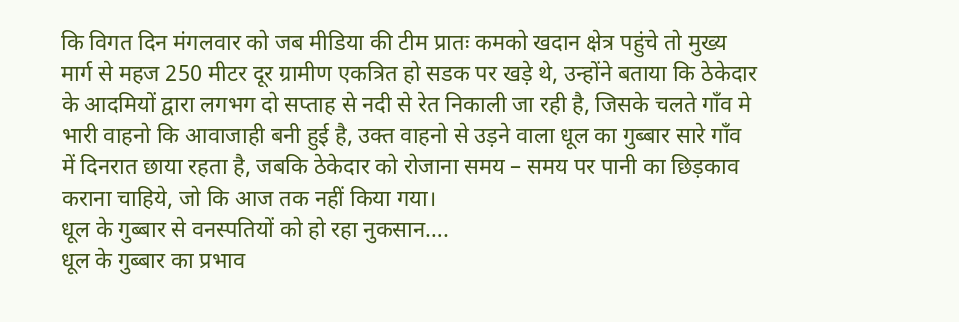कि विगत दिन मंगलवार को जब मीडिया की टीम प्रातः कमको खदान क्षेत्र पहुंचे तो मुख्य मार्ग से महज 250 मीटर दूर ग्रामीण एकत्रित हो सडक पर खड़े थे, उन्होंने बताया कि ठेकेदार के आदमियों द्वारा लगभग दो सप्ताह से नदी से रेत निकाली जा रही है, जिसके चलते गाँव मे भारी वाहनो कि आवाजाही बनी हुई है, उक्त वाहनो से उड़ने वाला धूल का गुब्बार सारे गाँव में दिनरात छाया रहता है, जबकि ठेकेदार को रोजाना समय – समय पर पानी का छिड़काव कराना चाहिये, जो कि आज तक नहीं किया गया।
धूल के गुब्बार से वनस्पतियों को हो रहा नुकसान….
धूल के गुब्बार का प्रभाव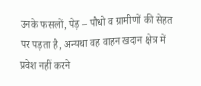उनके फसलों, पेड़ – पौधो व ग्रामीणों की सेहत पर पड़ता है, अन्यथा वह वाहन खदान क्षेत्र में प्रवेश नहीं करने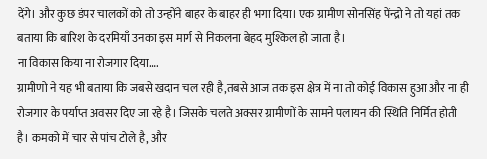देंगे। और कुछ डंपर चालकों को तो उन्होंने बाहर के बाहर ही भगा दिया। एक ग्रामीण सोनसिंह पेंन्द्रो ने तो यहां तक बताया कि बारिश के दरमियाँ उनका इस मार्ग से निकलना बेहद मुश्किल हो जाता है।
ना विकास किया ना रोजगार दिया….
ग्रामीणो ने यह भी बताया कि जबसे खदान चल रही है,तबसे आज तक इस क्षेत्र में ना तो कोई विकास हुआ और ना ही रोजगार के पर्याप्त अवसर दिए जा रहे है। जिसके चलते अक्सर ग्रामीणों के सामने पलायन की स्थिति निर्मित होती है। कमको में चार से पांच टोले है, और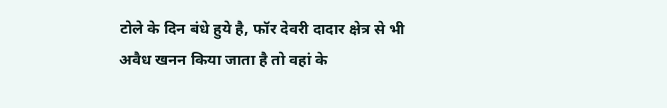टोले के दिन बंधे हुये है, फॉर देवरी दादार क्षेत्र से भी अवैध खनन किया जाता है तो वहां के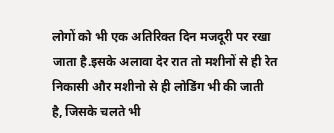लोगों को भी एक अतिरिक्त दिन मजदूरी पर रखा जाता है.इसके अलावा देर रात तो मशीनों से ही रेत निकासी और मशीनो से ही लोडिंग भी की जाती है, जिसके चलते भी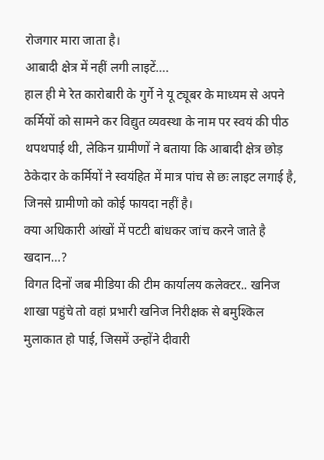रोजगार मारा जाता है।
आबादी क्षेत्र में नहीं लगी लाइटें….
हाल ही मे रेत कारोबारी के गुर्गे ने यू ट्यूबर के माध्यम से अपने कर्मियों को सामने कर विद्युत व्यवस्था के नाम पर स्वयं की पीठ थपथपाई थी, लेकिन ग्रामीणों ने बताया कि आबादी क्षेत्र छोड़ ठेकेदार के कर्मियों ने स्वयंहित में मात्र पांच से छः लाइट लगाई है, जिनसे ग्रामीणो को कोई फायदा नहीं है।
क्या अधिकारी आंखों में पटटी बांधकर जांच करने जाते है खदान…?
विगत दिनों जब मीडिया की टीम कार्यालय कलेक्टर.. खनिज शाखा पहुंचे तो वहां प्रभारी खनिज निरीक्षक से बमुश्किल मुलाकात हो पाई, जिसमें उन्होंने दीवारी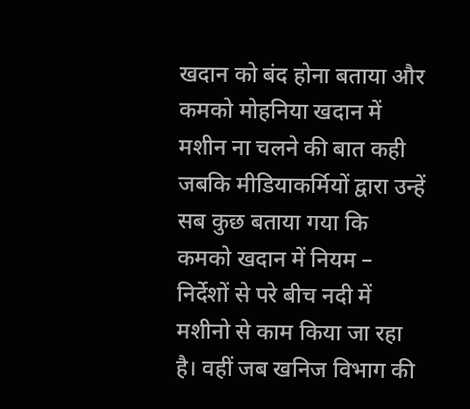खदान को बंद होना बताया और कमको मोहनिया खदान में मशीन ना चलने की बात कही जबकि मीडियाकर्मियों द्वारा उन्हें सब कुछ बताया गया कि कमको खदान में नियम – निर्देशों से परे बीच नदी में मशीनो से काम किया जा रहा है। वहीं जब खनिज विभाग की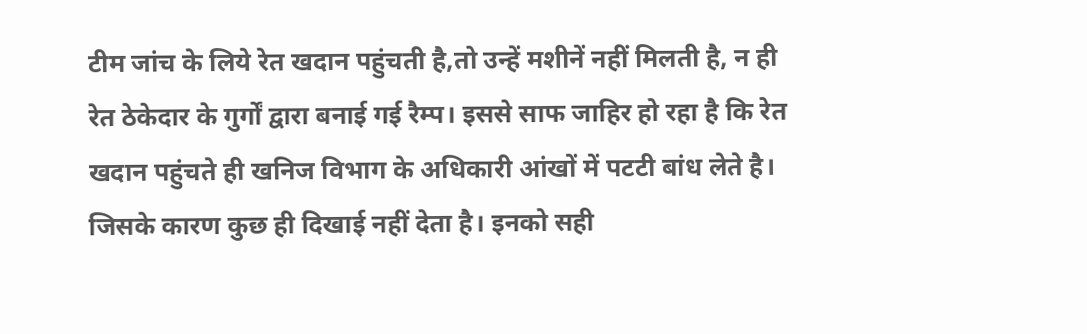टीम जांच के लिये रेत खदान पहुंचती है,तो उन्हें मशीनें नहीं मिलती है, न ही रेत ठेकेदार के गुर्गों द्वारा बनाई गई रैम्प। इससे साफ जाहिर हो रहा है कि रेत खदान पहुंचते ही खनिज विभाग के अधिकारी आंखों में पटटी बांध लेते है। जिसके कारण कुछ ही दिखाई नहीं देता है। इनको सही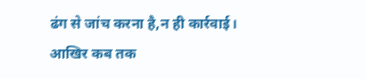ढंग से जांच करना है,न ही कार्रवाई। आखिर कब तक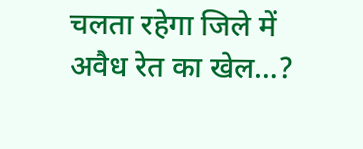चलता रहेगा जिले में अवैध रेत का खेल…?